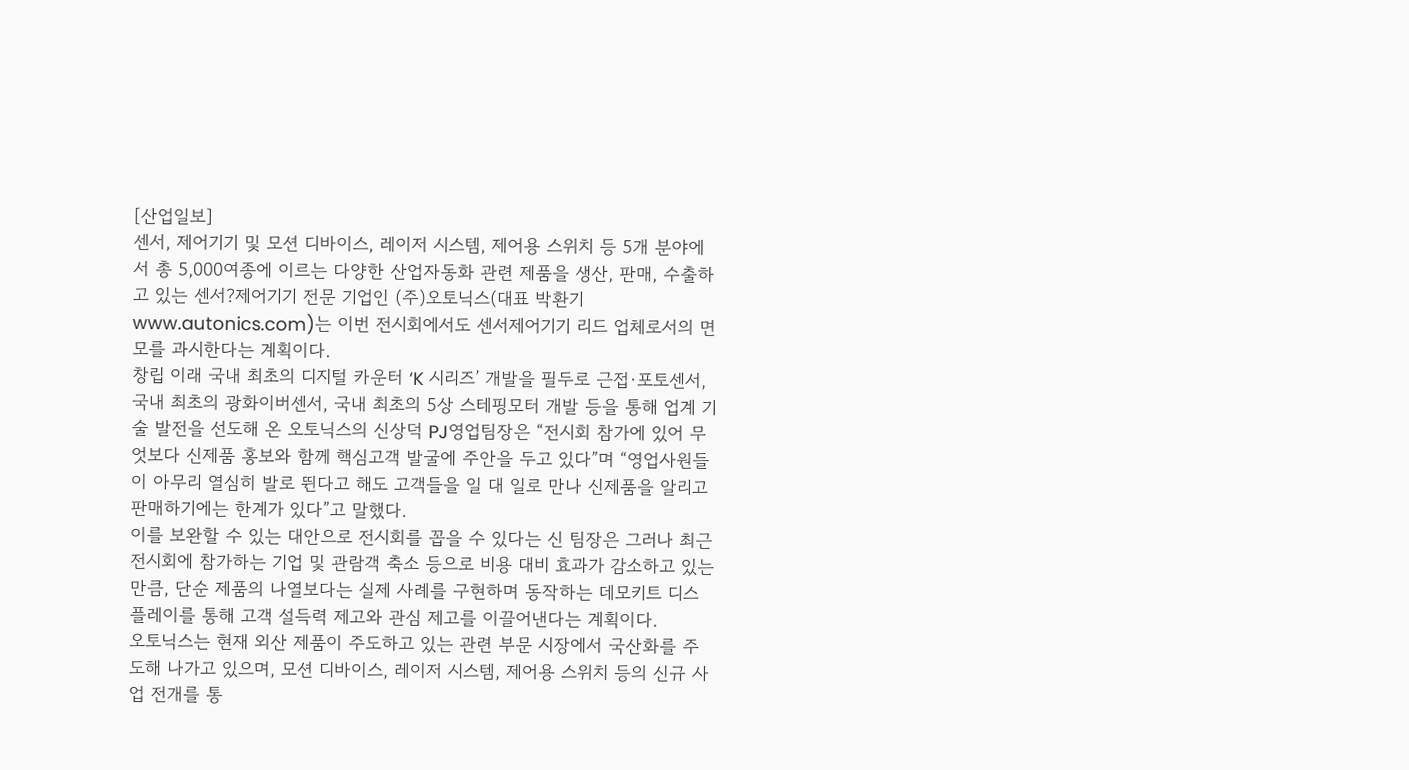[산업일보]
센서, 제어기기 및 모션 디바이스, 레이저 시스템, 제어용 스위치 등 5개 분야에서 총 5,000여종에 이르는 다양한 산업자동화 관련 제품을 생산, 판매, 수출하고 있는 센서?제어기기 전문 기업인 (주)오토닉스(대표 박환기 www.autonics.com)는 이번 전시회에서도 센서제어기기 리드 업체로서의 면모를 과시한다는 계획이다.
창립 이래 국내 최초의 디지털 카운터 ‘K 시리즈’ 개발을 필두로 근접·포토센서, 국내 최초의 광화이버센서, 국내 최초의 5상 스테핑모터 개발 등을 통해 업계 기술 발전을 선도해 온 오토닉스의 신상덕 PJ영업팀장은 “전시회 참가에 있어 무엇보다 신제품 홍보와 함께 핵심고객 발굴에 주안을 두고 있다”며 “영업사원들이 아무리 열심히 발로 뛴다고 해도 고객들을 일 대 일로 만나 신제품을 알리고 판매하기에는 한계가 있다”고 말했다.
이를 보완할 수 있는 대안으로 전시회를 꼽을 수 있다는 신 팀장은 그러나 최근 전시회에 참가하는 기업 및 관람객 축소 등으로 비용 대비 효과가 감소하고 있는 만큼, 단순 제품의 나열보다는 실제 사례를 구현하며 동작하는 데모키트 디스플레이를 통해 고객 설득력 제고와 관심 제고를 이끌어낸다는 계획이다.
오토닉스는 현재 외산 제품이 주도하고 있는 관련 부문 시장에서 국산화를 주도해 나가고 있으며, 모션 디바이스, 레이저 시스템, 제어용 스위치 등의 신규 사업 전개를 통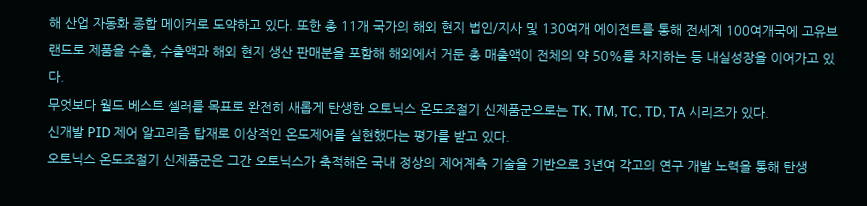해 산업 자동화 종합 메이커로 도약하고 있다. 또한 총 11개 국가의 해외 현지 법인/지사 및 130여개 에이전트를 통해 전세계 100여개국에 고유브랜드로 제품을 수출, 수출액과 해외 현지 생산 판매분을 포함해 해외에서 거둔 총 매출액이 전체의 약 50%를 차지하는 등 내실성장을 이어가고 있다.
무엇보다 월드 베스트 셀러를 목표로 완전히 새롭게 탄생한 오토닉스 온도조절기 신제품군으로는 TK, TM, TC, TD, TA 시리즈가 있다.
신개발 PID 제어 알고리즘 탑재로 이상적인 온도제어를 실현했다는 평가를 받고 있다.
오토닉스 온도조절기 신제품군은 그간 오토닉스가 축적해온 국내 정상의 제어계측 기술을 기반으로 3년여 각고의 연구 개발 노력을 통해 탄생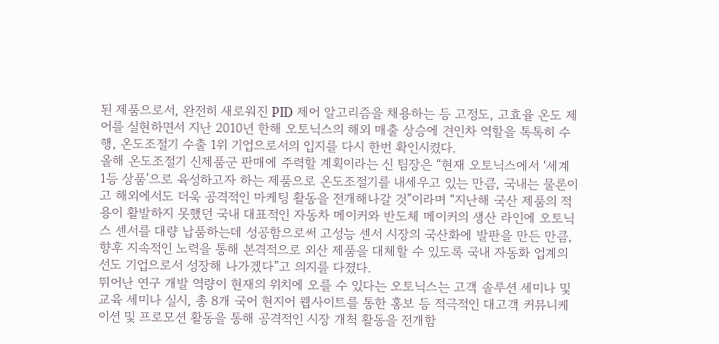된 제품으로서, 완전히 새로워진 PID 제어 알고리즘을 채용하는 등 고정도, 고효율 온도 제어를 실현하면서 지난 2010년 한해 오토닉스의 해외 매출 상승에 견인차 역할을 톡톡히 수행, 온도조절기 수출 1위 기업으로서의 입지를 다시 한번 확인시켰다.
올해 온도조절기 신제품군 판매에 주력할 계획이라는 신 팀장은 “현재 오토닉스에서 ‘세계 1등 상품’으로 육성하고자 하는 제품으로 온도조절기를 내세우고 있는 만큼, 국내는 물론이고 해외에서도 더욱 공격적인 마케팅 활동을 전개해나갈 것”이라며 “지난해 국산 제품의 적용이 활발하지 못했던 국내 대표적인 자동차 메이커와 반도체 메이커의 생산 라인에 오토닉스 센서를 대량 납품하는데 성공함으로써 고성능 센서 시장의 국산화에 발판을 만든 만큼, 향후 지속적인 노력을 통해 본격적으로 외산 제품을 대체할 수 있도록 국내 자동화 업계의 선도 기업으로서 성장해 나가겠다”고 의지를 다졌다.
뛰어난 연구 개발 역량이 현재의 위치에 오를 수 있다는 오토닉스는 고객 솔루션 세미나 및 교육 세미나 실시, 총 8개 국어 현지어 웹사이트를 통한 홍보 등 적극적인 대고객 커뮤니케이션 및 프로모션 활동을 통해 공격적인 시장 개척 활동을 전개함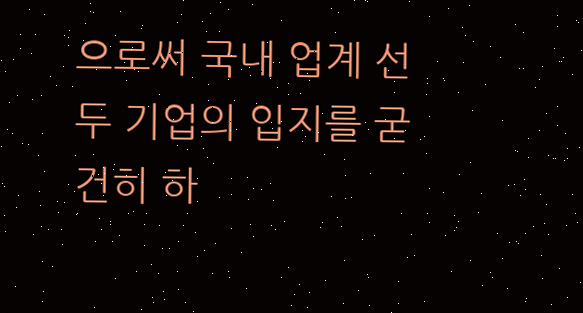으로써 국내 업계 선두 기업의 입지를 굳건히 하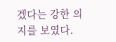겠다는 강한 의지를 보였다.